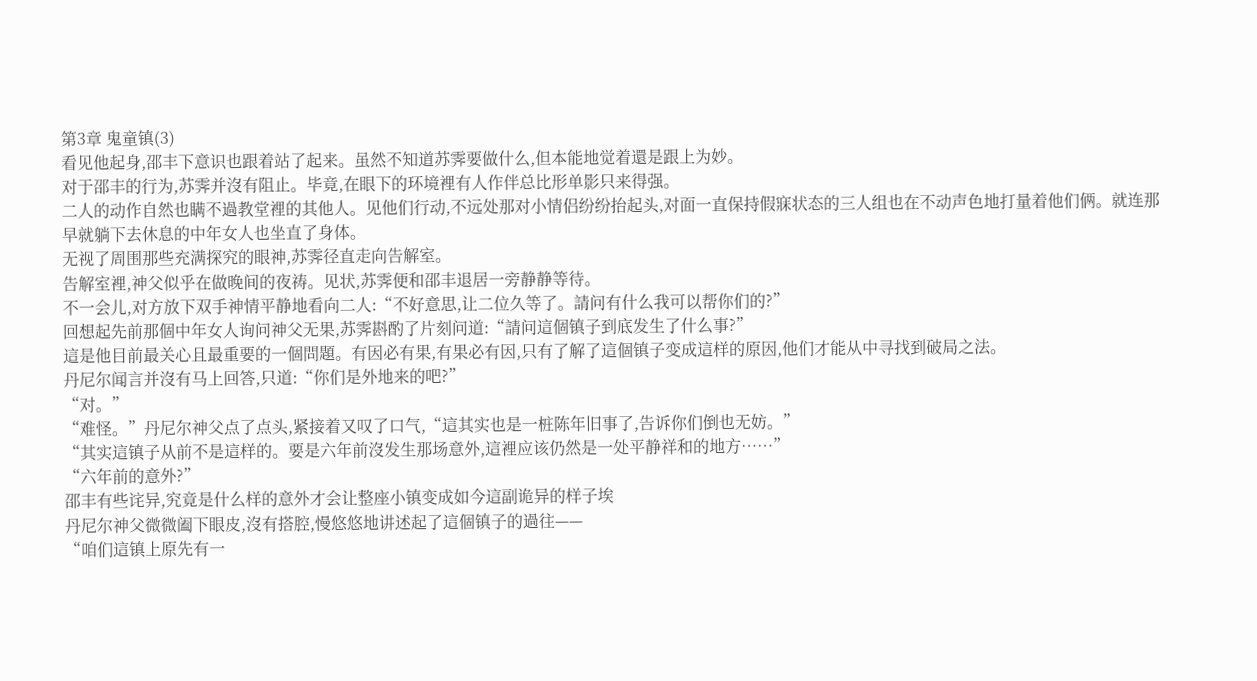第3章 鬼童镇(3)
看见他起身,邵丰下意识也跟着站了起来。虽然不知道苏霁要做什么,但本能地觉着還是跟上为妙。
对于邵丰的行为,苏霁并沒有阻止。毕竟,在眼下的环境裡有人作伴总比形单影只来得强。
二人的动作自然也瞒不過教堂裡的其他人。见他们行动,不远处那对小情侣纷纷抬起头,对面一直保持假寐状态的三人组也在不动声色地打量着他们俩。就连那早就躺下去休息的中年女人也坐直了身体。
无视了周围那些充满探究的眼神,苏霁径直走向告解室。
告解室裡,神父似乎在做晚间的夜祷。见状,苏霁便和邵丰退居一旁静静等待。
不一会儿,对方放下双手神情平静地看向二人:“不好意思,让二位久等了。請问有什么我可以帮你们的?”
回想起先前那個中年女人询问神父无果,苏霁斟酌了片刻问道:“請问這個镇子到底发生了什么事?”
這是他目前最关心且最重要的一個問題。有因必有果,有果必有因,只有了解了這個镇子变成這样的原因,他们才能从中寻找到破局之法。
丹尼尔闻言并沒有马上回答,只道:“你们是外地来的吧?”
“对。”
“难怪。”丹尼尔神父点了点头,紧接着又叹了口气,“這其实也是一桩陈年旧事了,告诉你们倒也无妨。”
“其实這镇子从前不是這样的。要是六年前沒发生那场意外,這裡应该仍然是一处平静祥和的地方……”
“六年前的意外?”
邵丰有些诧异,究竟是什么样的意外才会让整座小镇变成如今這副诡异的样子埃
丹尼尔神父微微阖下眼皮,沒有搭腔,慢悠悠地讲述起了這個镇子的過往——
“咱们這镇上原先有一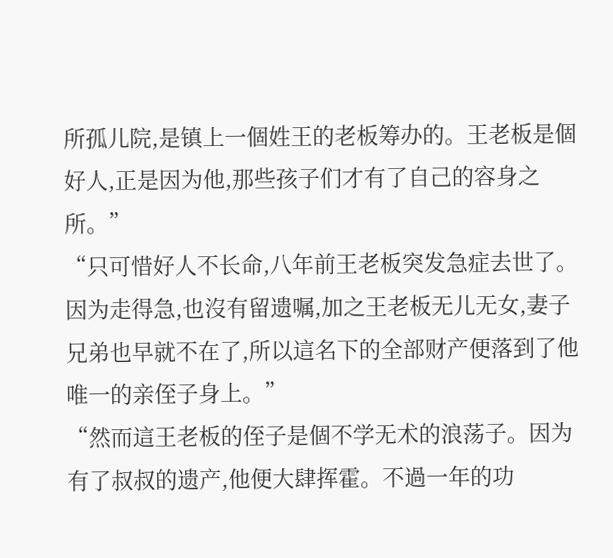所孤儿院,是镇上一個姓王的老板筹办的。王老板是個好人,正是因为他,那些孩子们才有了自己的容身之所。”
“只可惜好人不长命,八年前王老板突发急症去世了。因为走得急,也沒有留遗嘱,加之王老板无儿无女,妻子兄弟也早就不在了,所以這名下的全部财产便落到了他唯一的亲侄子身上。”
“然而這王老板的侄子是個不学无术的浪荡子。因为有了叔叔的遗产,他便大肆挥霍。不過一年的功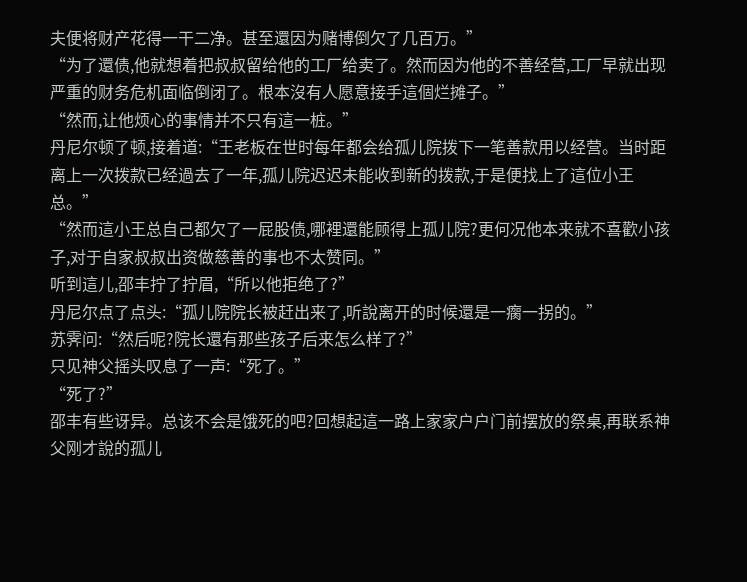夫便将财产花得一干二净。甚至還因为赌博倒欠了几百万。”
“为了還债,他就想着把叔叔留给他的工厂给卖了。然而因为他的不善经营,工厂早就出现严重的财务危机面临倒闭了。根本沒有人愿意接手這個烂摊子。”
“然而,让他烦心的事情并不只有這一桩。”
丹尼尔顿了顿,接着道:“王老板在世时每年都会给孤儿院拨下一笔善款用以经营。当时距离上一次拨款已经過去了一年,孤儿院迟迟未能收到新的拨款,于是便找上了這位小王总。”
“然而這小王总自己都欠了一屁股债,哪裡還能顾得上孤儿院?更何况他本来就不喜歡小孩子,对于自家叔叔出资做慈善的事也不太赞同。”
听到這儿,邵丰拧了拧眉,“所以他拒绝了?”
丹尼尔点了点头:“孤儿院院长被赶出来了,听說离开的时候還是一瘸一拐的。”
苏霁问:“然后呢?院长還有那些孩子后来怎么样了?”
只见神父摇头叹息了一声:“死了。”
“死了?”
邵丰有些讶异。总该不会是饿死的吧?回想起這一路上家家户户门前摆放的祭桌,再联系神父刚才說的孤儿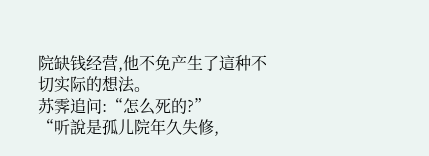院缺钱经营,他不免产生了這种不切实际的想法。
苏霁追问:“怎么死的?”
“听說是孤儿院年久失修,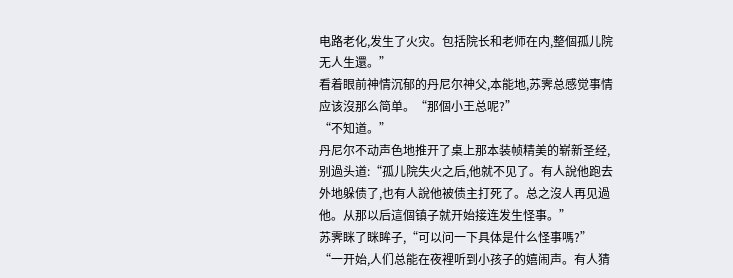电路老化,发生了火灾。包括院长和老师在内,整個孤儿院无人生還。”
看着眼前神情沉郁的丹尼尔神父,本能地,苏霁总感觉事情应该沒那么简单。“那個小王总呢?”
“不知道。”
丹尼尔不动声色地推开了桌上那本装帧精美的崭新圣经,别過头道:“孤儿院失火之后,他就不见了。有人說他跑去外地躲债了,也有人說他被债主打死了。总之沒人再见過他。从那以后這個镇子就开始接连发生怪事。”
苏霁眯了眯眸子,“可以问一下具体是什么怪事嗎?”
“一开始,人们总能在夜裡听到小孩子的嬉闹声。有人猜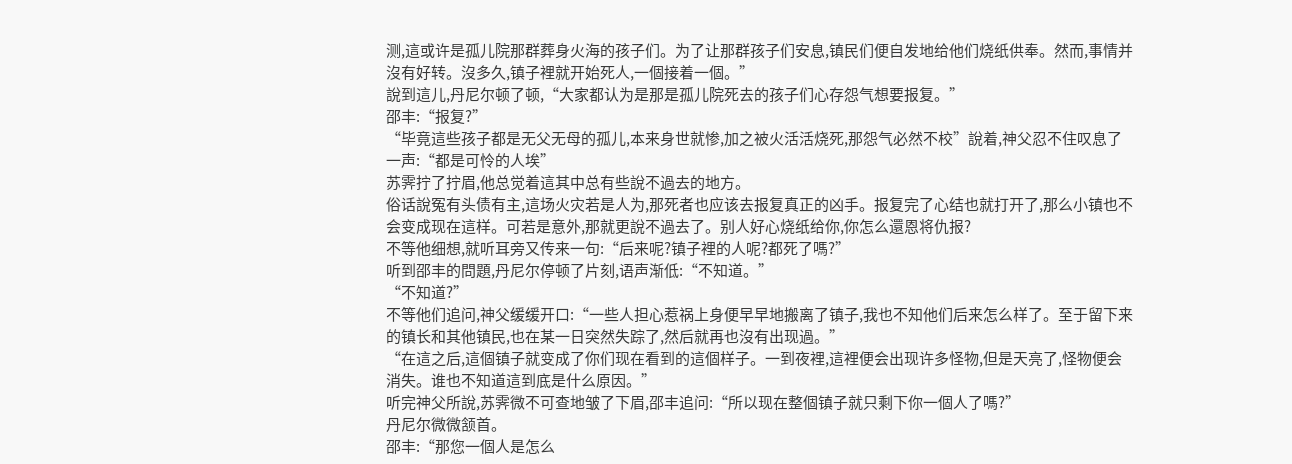测,這或许是孤儿院那群葬身火海的孩子们。为了让那群孩子们安息,镇民们便自发地给他们烧纸供奉。然而,事情并沒有好转。沒多久,镇子裡就开始死人,一個接着一個。”
說到這儿,丹尼尔顿了顿,“大家都认为是那是孤儿院死去的孩子们心存怨气想要报复。”
邵丰:“报复?”
“毕竟這些孩子都是无父无母的孤儿,本来身世就惨,加之被火活活烧死,那怨气必然不校”說着,神父忍不住叹息了一声:“都是可怜的人埃”
苏霁拧了拧眉,他总觉着這其中总有些說不過去的地方。
俗话說冤有头债有主,這场火灾若是人为,那死者也应该去报复真正的凶手。报复完了心结也就打开了,那么小镇也不会变成现在這样。可若是意外,那就更說不過去了。别人好心烧纸给你,你怎么還恩将仇报?
不等他细想,就听耳旁又传来一句:“后来呢?镇子裡的人呢?都死了嗎?”
听到邵丰的問題,丹尼尔停顿了片刻,语声渐低:“不知道。”
“不知道?”
不等他们追问,神父缓缓开口:“一些人担心惹祸上身便早早地搬离了镇子,我也不知他们后来怎么样了。至于留下来的镇长和其他镇民,也在某一日突然失踪了,然后就再也沒有出现過。”
“在這之后,這個镇子就变成了你们现在看到的這個样子。一到夜裡,這裡便会出现许多怪物,但是天亮了,怪物便会消失。谁也不知道這到底是什么原因。”
听完神父所說,苏霁微不可查地皱了下眉,邵丰追问:“所以现在整個镇子就只剩下你一個人了嗎?”
丹尼尔微微颔首。
邵丰:“那您一個人是怎么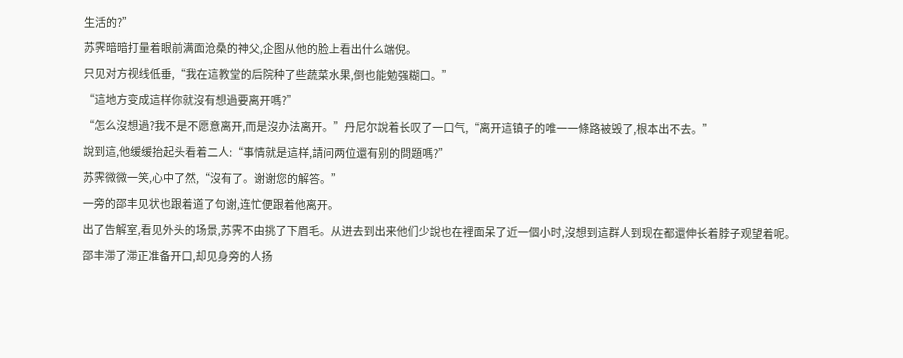生活的?”
苏霁暗暗打量着眼前满面沧桑的神父,企图从他的脸上看出什么端倪。
只见对方视线低垂,“我在這教堂的后院种了些蔬菜水果,倒也能勉强糊口。”
“這地方变成這样你就沒有想過要离开嗎?”
“怎么沒想過?我不是不愿意离开,而是沒办法离开。”丹尼尔說着长叹了一口气,“离开這镇子的唯一一條路被毁了,根本出不去。”
說到這,他缓缓抬起头看着二人:“事情就是這样,請问两位還有别的問題嗎?”
苏霁微微一笑,心中了然,“沒有了。谢谢您的解答。”
一旁的邵丰见状也跟着道了句谢,连忙便跟着他离开。
出了告解室,看见外头的场景,苏霁不由挑了下眉毛。从进去到出来他们少說也在裡面呆了近一個小时,沒想到這群人到现在都還伸长着脖子观望着呢。
邵丰滞了滞正准备开口,却见身旁的人扬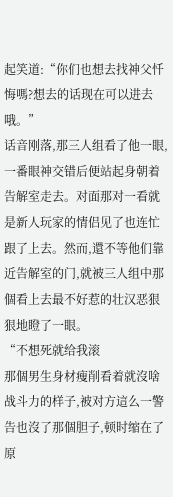起笑道:“你们也想去找神父忏悔嗎?想去的话现在可以进去哦。”
话音刚落,那三人组看了他一眼,一番眼神交错后便站起身朝着告解室走去。对面那对一看就是新人玩家的情侣见了也连忙跟了上去。然而,還不等他们靠近告解室的门,就被三人组中那個看上去最不好惹的壮汉恶狠狠地瞪了一眼。
“不想死就给我滚
那個男生身材瘦削看着就沒啥战斗力的样子,被对方這么一警告也沒了那個胆子,顿时缩在了原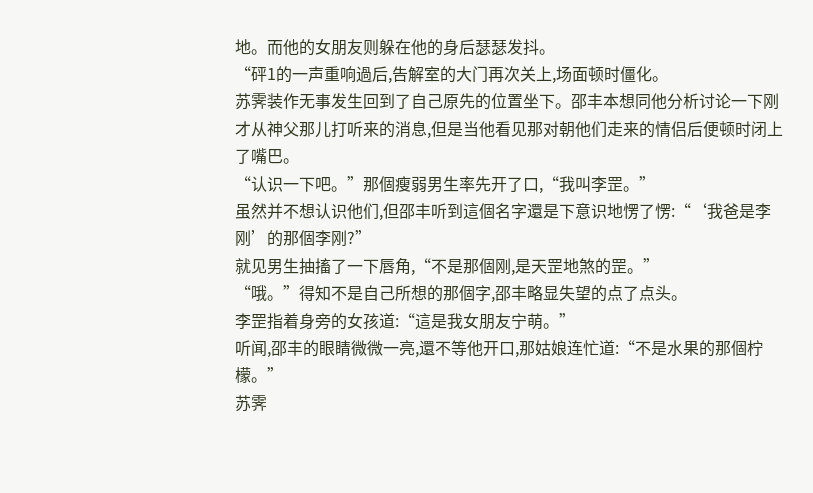地。而他的女朋友则躲在他的身后瑟瑟发抖。
“砰1的一声重响過后,告解室的大门再次关上,场面顿时僵化。
苏霁装作无事发生回到了自己原先的位置坐下。邵丰本想同他分析讨论一下刚才从神父那儿打听来的消息,但是当他看见那对朝他们走来的情侣后便顿时闭上了嘴巴。
“认识一下吧。”那個瘦弱男生率先开了口,“我叫李罡。”
虽然并不想认识他们,但邵丰听到這個名字還是下意识地愣了愣:“‘我爸是李刚’的那個李刚?”
就见男生抽搐了一下唇角,“不是那個刚,是天罡地煞的罡。”
“哦。”得知不是自己所想的那個字,邵丰略显失望的点了点头。
李罡指着身旁的女孩道:“這是我女朋友宁萌。”
听闻,邵丰的眼睛微微一亮,還不等他开口,那姑娘连忙道:“不是水果的那個柠檬。”
苏霁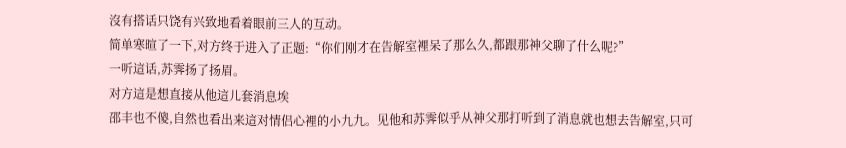沒有搭话只饶有兴致地看着眼前三人的互动。
简单寒暄了一下,对方终于进入了正题:“你们刚才在告解室裡呆了那么久,都跟那神父聊了什么呢?”
一听這话,苏霁扬了扬眉。
对方這是想直接从他這儿套消息埃
邵丰也不傻,自然也看出来這对情侣心裡的小九九。见他和苏霁似乎从神父那打听到了消息就也想去告解室,只可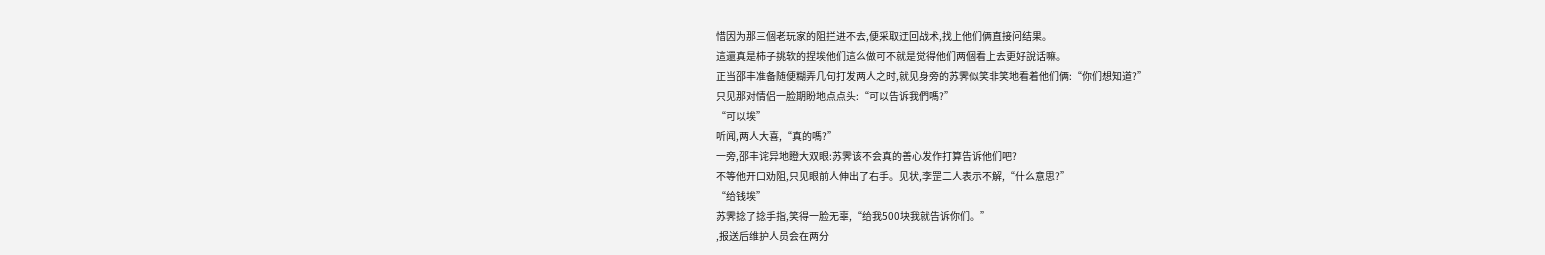惜因为那三個老玩家的阻拦进不去,便采取迂回战术,找上他们俩直接问结果。
這還真是柿子挑软的捏埃他们這么做可不就是觉得他们两個看上去更好說话嘛。
正当邵丰准备随便糊弄几句打发两人之时,就见身旁的苏霁似笑非笑地看着他们俩:“你们想知道?”
只见那对情侣一脸期盼地点点头:“可以告诉我們嗎?”
“可以埃”
听闻,两人大喜,“真的嗎?”
一旁,邵丰诧异地瞪大双眼:苏霁该不会真的善心发作打算告诉他们吧?
不等他开口劝阻,只见眼前人伸出了右手。见状,李罡二人表示不解,“什么意思?”
“给钱埃”
苏霁捻了捻手指,笑得一脸无辜,“给我500块我就告诉你们。”
,报送后维护人员会在两分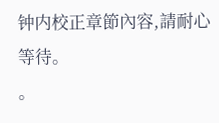钟内校正章節內容,請耐心等待。
。